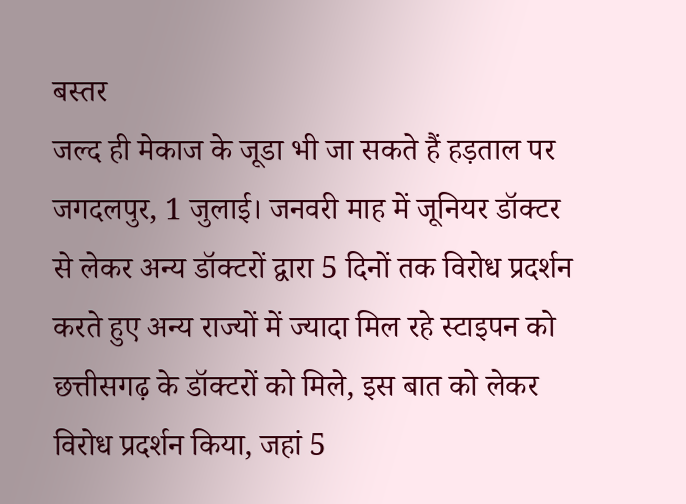बस्तर
जल्द ही मेकाज के जूडा भी जा सकते हैं हड़ताल पर
जगदलपुर, 1 जुलाई। जनवरी माह में जूनियर डॉक्टर से लेकर अन्य डॉक्टरों द्वारा 5 दिनों तक विरोध प्रदर्शन करते हुए अन्य राज्यों में ज्यादा मिल रहे स्टाइपन को छत्तीसगढ़ के डॉक्टरों को मिले, इस बात को लेकर विरोध प्रदर्शन किया, जहां 5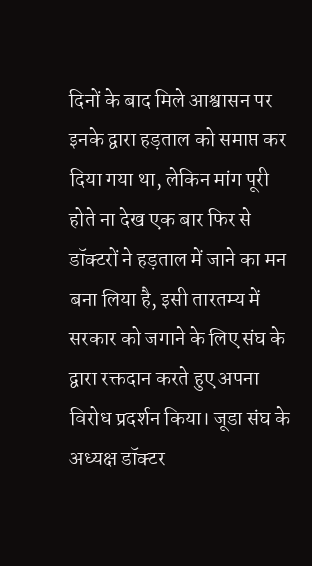दिनों के बाद मिले आश्वासन पर इनके द्वारा हड़ताल को समाप्त कर दिया गया था, लेकिन मांग पूरी होते ना देख एक बार फिर से डॉक्टरों ने हड़ताल में जाने का मन बना लिया है, इसी तारतम्य में सरकार को जगाने के लिए संघ के द्वारा रक्तदान करते हुए अपना विरोध प्रदर्शन किया। जूडा संघ के अध्यक्ष डॉक्टर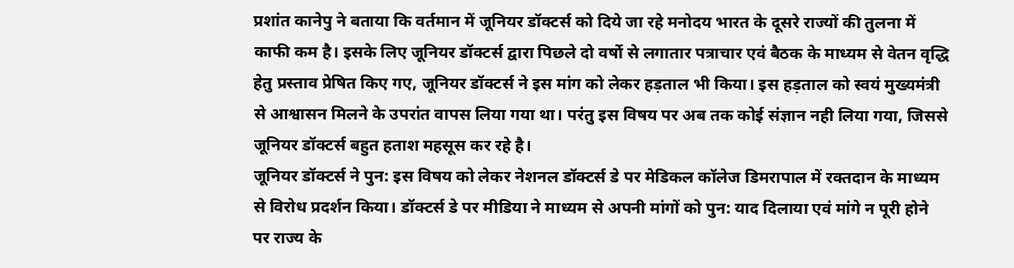प्रशांत कानेपु ने बताया कि वर्तमान में जूनियर डॉक्टर्स को दिये जा रहे मनोदय भारत के दूसरे राज्यों की तुलना में काफी कम है। इसके लिए जूनियर डॉक्टर्स द्वारा पिछले दो वर्षो से लगातार पत्राचार एवं बैठक के माध्यम से वेतन वृद्धि हेतु प्रस्ताव प्रेषित किए गए, जूनियर डॉक्टर्स ने इस मांग को लेकर हड़ताल भी किया। इस हड़ताल को स्वयं मुख्यमंत्री से आश्वासन मिलने के उपरांत वापस लिया गया था। परंतु इस विषय पर अब तक कोई संज्ञान नही लिया गया, जिससे जूनियर डॉक्टर्स बहुत हताश महसूस कर रहे है।
जूनियर डॉक्टर्स ने पुन: इस विषय को लेकर नेशनल डॉक्टर्स डे पर मेडिकल कॉलेज डिमरापाल में रक्तदान के माध्यम से विरोध प्रदर्शन किया। डॉक्टर्स डे पर मीडिया ने माध्यम से अपनी मांगों को पुन: याद दिलाया एवं मांगे न पूरी होने पर राज्य के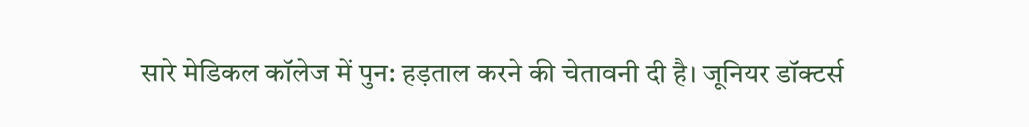सारे मेडिकल कॉलेज में पुन: हड़ताल करने की चेतावनी दी है। जूनियर डॉक्टर्स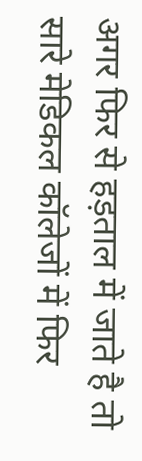अगर फिर से हड़ताल में जाते है तो सारे मेडिकल कॉलेजों में फिर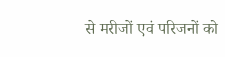से मरीजों एवं परिजनों को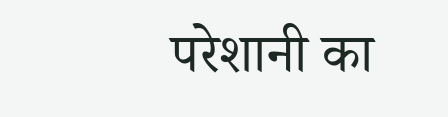परेशानी का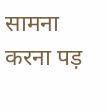सामना करना पड़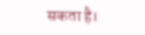सकता है।